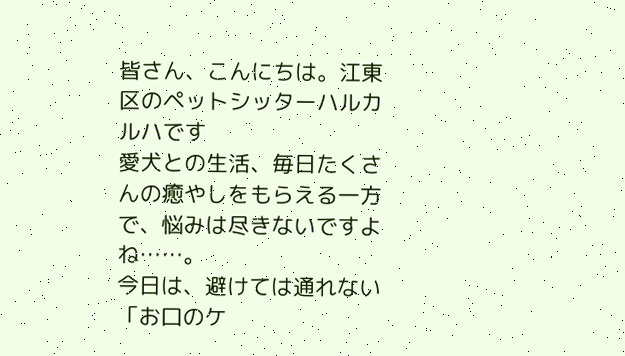皆さん、こんにちは。江東区のペットシッターハルカルハです
愛犬との生活、毎日たくさんの癒やしをもらえる一方で、悩みは尽きないですよね……。
今日は、避けては通れない「お口のケ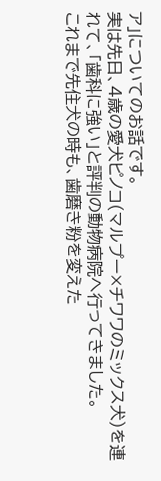ア」についてのお話です。
実は先日、4歳の愛犬ピノコ(マルプー×チワワのミックス犬)を連れて、「歯科に強い」と評判の動物病院へ行ってきました。
これまで先住犬の時も、歯磨き粉を変えた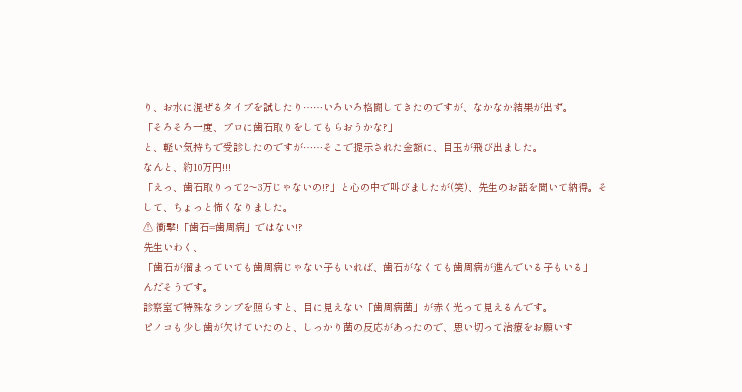り、お水に混ぜるタイプを試したり……いろいろ格闘してきたのですが、なかなか結果が出ず。
「そろそろ一度、プロに歯石取りをしてもらおうかな?」
と、軽い気持ちで受診したのですが……そこで提示された金額に、目玉が飛び出ました。
なんと、約10万円!!!
「えっ、歯石取りって2〜3万じゃないの!?」と心の中で叫びましたが(笑)、先生のお話を聞いて納得。そして、ちょっと怖くなりました。
⚠ 衝撃!「歯石=歯周病」ではない!?
先生いわく、
「歯石が溜まっていても歯周病じゃない子もいれば、歯石がなくても歯周病が進んでいる子もいる」
んだそうです。
診察室で特殊なランプを照らすと、目に見えない「歯周病菌」が赤く光って見えるんです。
ピノコも少し歯が欠けていたのと、しっかり菌の反応があったので、思い切って治療をお願いす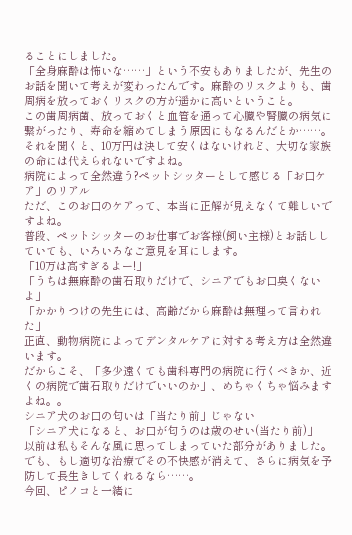ることにしました。
「全身麻酔は怖いな……」という不安もありましたが、先生のお話を聞いて考えが変わったんです。麻酔のリスクよりも、歯周病を放っておくリスクの方が遥かに高いということ。
この歯周病菌、放っておくと血管を通って心臓や腎臓の病気に繋がったり、寿命を縮めてしまう原因にもなるんだとか……。
それを聞くと、10万円は決して安くはないけれど、大切な家族の命には代えられないですよね。
病院によって全然違う?ペットシッターとして感じる「お口ケア」のリアル
ただ、このお口のケアって、本当に正解が見えなくて難しいですよね。
普段、ペットシッターのお仕事でお客様(飼い主様)とお話ししていても、いろいろなご意見を耳にします。
「10万は高すぎるよー!」
「うちは無麻酔の歯石取りだけで、シニアでもお口臭くないよ」
「かかりつけの先生には、高齢だから麻酔は無理って言われた」
正直、動物病院によってデンタルケアに対する考え方は全然違います。
だからこそ、「多少遠くても歯科専門の病院に行くべきか、近くの病院で歯石取りだけでいいのか」、めちゃくちゃ悩みますよね。。
シニア犬のお口の匂いは「当たり前」じゃない
「シニア犬になると、お口が匂うのは歳のせい(当たり前)」
以前は私もそんな風に思ってしまっていた部分がありました。でも、もし適切な治療でその不快感が消えて、さらに病気を予防して長生きしてくれるなら……。
今回、ピノコと一緒に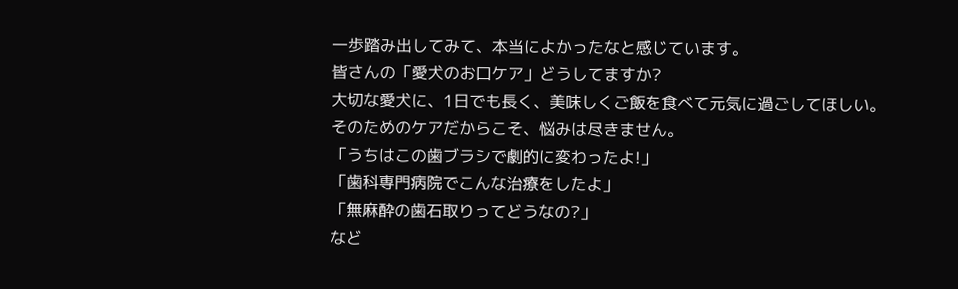一歩踏み出してみて、本当によかったなと感じています。
皆さんの「愛犬のお口ケア」どうしてますか?
大切な愛犬に、1日でも長く、美味しくご飯を食べて元気に過ごしてほしい。
そのためのケアだからこそ、悩みは尽きません。
「うちはこの歯ブラシで劇的に変わったよ!」
「歯科専門病院でこんな治療をしたよ」
「無麻酔の歯石取りってどうなの?」
など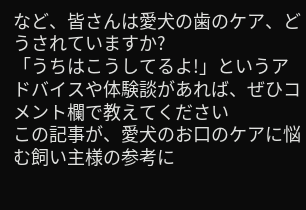など、皆さんは愛犬の歯のケア、どうされていますか?
「うちはこうしてるよ!」というアドバイスや体験談があれば、ぜひコメント欄で教えてください
この記事が、愛犬のお口のケアに悩む飼い主様の参考に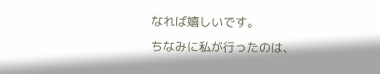なれば嬉しいです。
ちなみに私が行ったのは、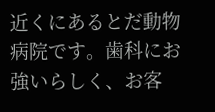近くにあるとだ動物病院です。歯科にお強いらしく、お客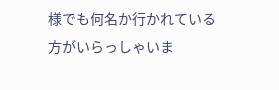様でも何名か行かれている方がいらっしゃいま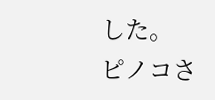した。
ピノコさ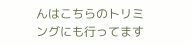んはこちらのトリミングにも行ってます